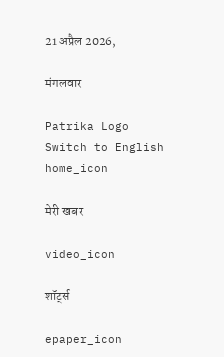21 अप्रैल 2026,

मंगलवार

Patrika Logo
Switch to English
home_icon

मेरी खबर

video_icon

शॉर्ट्स

epaper_icon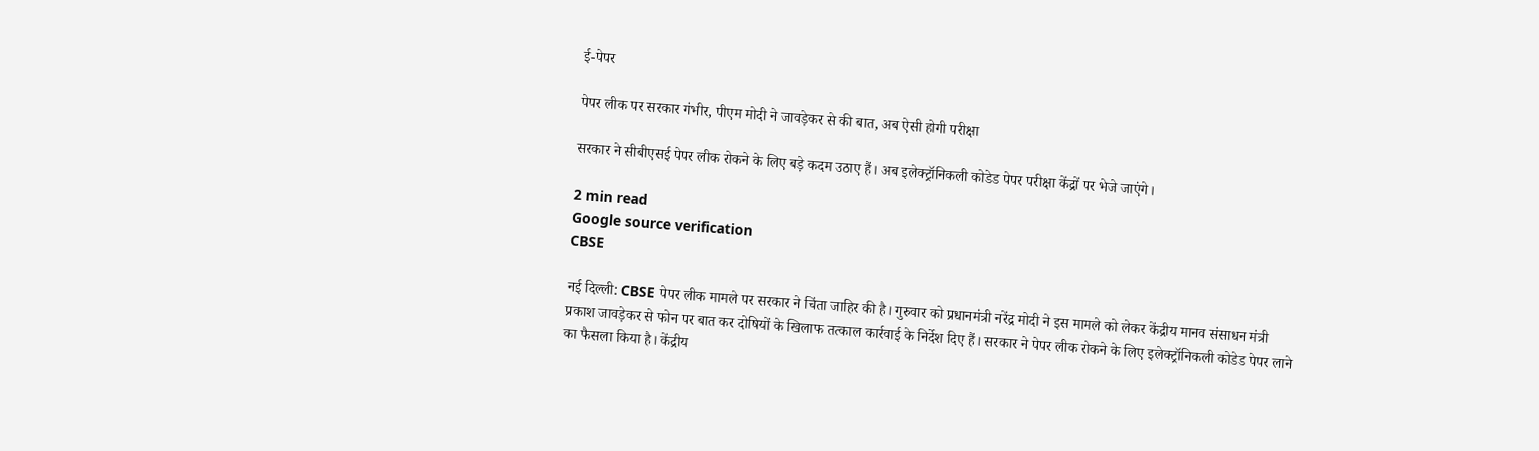ई-पेपर

पेपर लीक पर सरकार गंभीर, पीएम मोदी ने जावड़ेकर से की बात, अब ऐसी होगी परीक्षा

सरकार ने सीबीएसई पेपर लीक रोकने के लिए बड़े कदम उठाए हैं। अब इलेक्ट्रॉनिकली कोडेड पेपर परीक्षा केंद्रों पर भेजे जाएंगे।

2 min read
Google source verification
CBSE

नई दिल्ली: CBSE पेपर लीक मामले पर सरकार ने चिंता जाहिर की है। गुरुवार को प्रधानमंत्री नरेंद्र मोदी ने इस मामले को लेकर केंद्रीय मानव संसाधन मंत्री प्रकाश जावड़ेकर से फोन पर बात कर दोषियों के खिलाफ तत्काल कार्रवाई के निर्देश दिए हैं। सरकार ने पेपर लीक रोकने के लिए इलेक्ट्रॉनिकली कोडेड पेपर लाने का फैसला किया है। केंद्रीय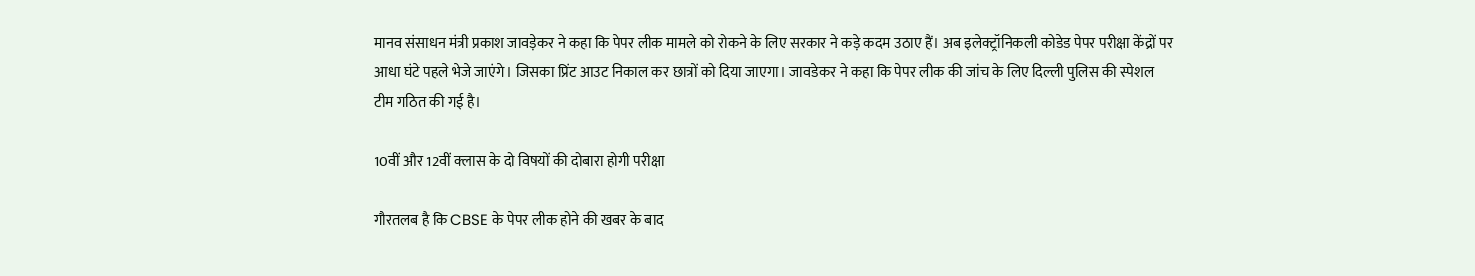मानव संसाधन मंत्री प्रकाश जावड़ेकर ने कहा कि पेपर लीक मामले को रोकने के लिए सरकार ने कड़े कदम उठाए हैं। अब इलेक्ट्रॉनिकली कोडेड पेपर परीक्षा केंद्रों पर आधा घंटे पहले भेजे जाएंगे। जिसका प्रिंट आउट निकाल कर छात्रों को दिया जाएगा। जावडेकर ने कहा कि पेपर लीक की जांच के लिए दिल्ली पुलिस की स्पेशल टीम गठित की गई है।

10वीं और 12वीं क्लास के दो विषयों की दोबारा होगी परीक्षा

गौरतलब है कि CBSE के पेपर लीक होने की खबर के बाद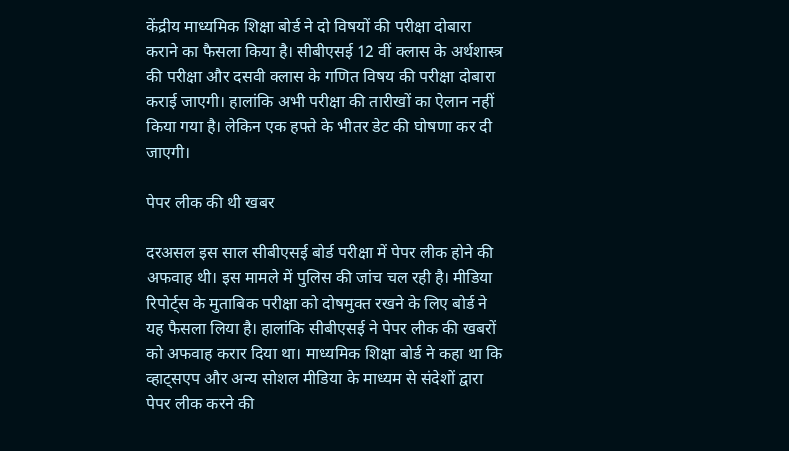केंद्रीय माध्यमिक शिक्षा बोर्ड ने दो विषयों की परीक्षा दोबारा कराने का फैसला किया है। सीबीएसई 12 वीं क्लास के अर्थशास्त्र की परीक्षा और दसवी क्लास के गणित विषय की परीक्षा दोबारा कराई जाएगी। हालांकि अभी परीक्षा की तारीखों का ऐलान नहीं किया गया है। लेकिन एक हफ्ते के भीतर डेट की घोषणा कर दी जाएगी।

पेपर लीक की थी खबर

दरअसल इस साल सीबीएसई बोर्ड परीक्षा में पेपर लीक होने की अफवाह थी। इस मामले में पुलिस की जांच चल रही है। मीडिया रिपोर्ट्स के मुताबिक परीक्षा को दोषमुक्त रखने के लिए बोर्ड ने यह फैसला लिया है। हालांकि सीबीएसई ने पेपर लीक की खबरों को अफवाह करार दिया था। माध्यमिक शिक्षा बोर्ड ने कहा था कि व्हाट्सएप और अन्य सोशल मीडिया के माध्यम से संदेशों द्वारा पेपर लीक करने की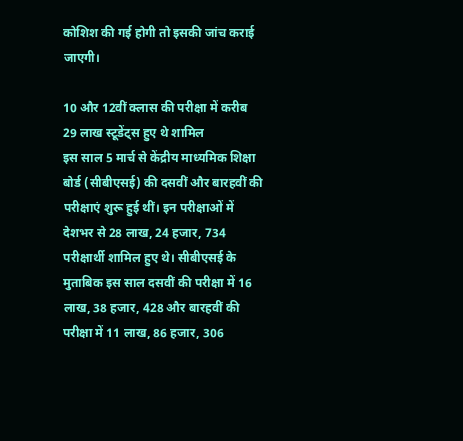कोशिश की गई होगी तो इसकी जांच कराई जाएगी।

10 और 12वीं क्लास की परीक्षा में करीब 29 लाख स्टूडेंट्स हुए थे शामिल
इस साल 5 मार्च से केंद्रीय माध्यमिक शिक्षा बोर्ड (सीबीएसई) की दसवीं और बारहवीं की परीक्षाएं शुरू हुई थीं। इन परीक्षाओं में देशभर से 28 लाख, 24 हजार, 734 परीक्षार्थी शामिल हुए थे। सीबीएसई के मुताबिक इस साल दसवीं की परीक्षा में 16 लाख, 38 हजार, 428 और बारहवीं की परीक्षा में 11 लाख, 86 हजार, 306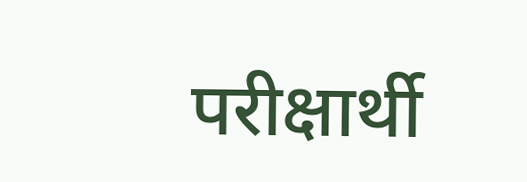परीक्षार्थी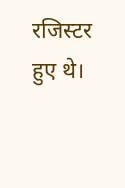रजिस्टर हुए थे।